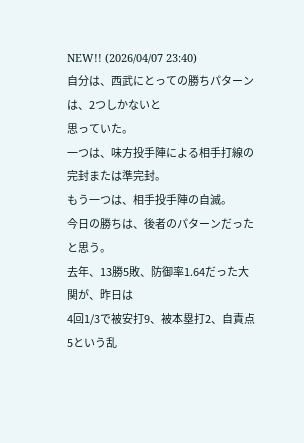NEW!! (2026/04/07 23:40)
自分は、西武にとっての勝ちパターンは、2つしかないと
思っていた。
一つは、味方投手陣による相手打線の完封または準完封。
もう一つは、相手投手陣の自滅。
今日の勝ちは、後者のパターンだったと思う。
去年、13勝5敗、防御率1.64だった大関が、昨日は
4回1/3で被安打9、被本塁打2、自責点5という乱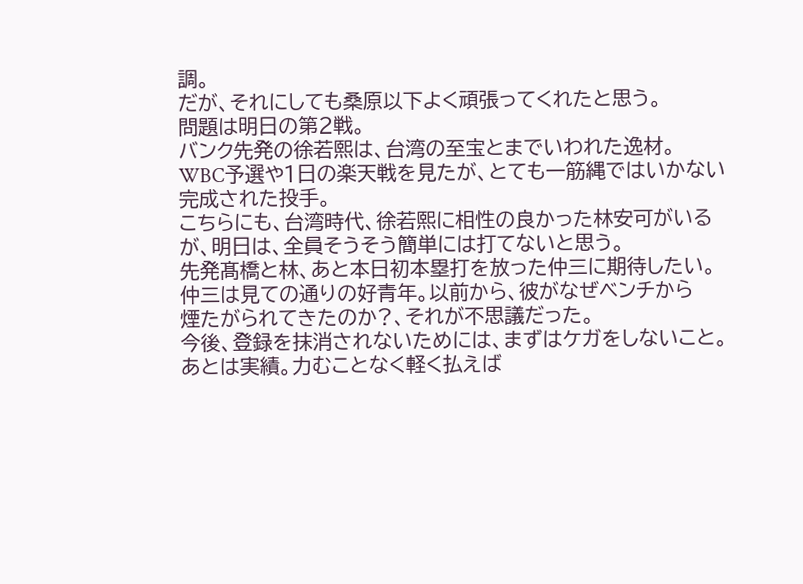調。
だが、それにしても桑原以下よく頑張ってくれたと思う。
問題は明日の第2戦。
バンク先発の徐若熙は、台湾の至宝とまでいわれた逸材。
WBC予選や1日の楽天戦を見たが、とても一筋縄ではいかない
完成された投手。
こちらにも、台湾時代、徐若熙に相性の良かった林安可がいる
が、明日は、全員そうそう簡単には打てないと思う。
先発髙橋と林、あと本日初本塁打を放った仲三に期待したい。
仲三は見ての通りの好青年。以前から、彼がなぜベンチから
煙たがられてきたのか?、それが不思議だった。
今後、登録を抹消されないためには、まずはケガをしないこと。
あとは実績。力むことなく軽く払えば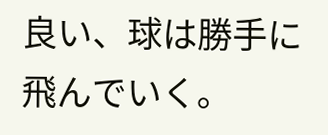良い、球は勝手に飛んでいく。